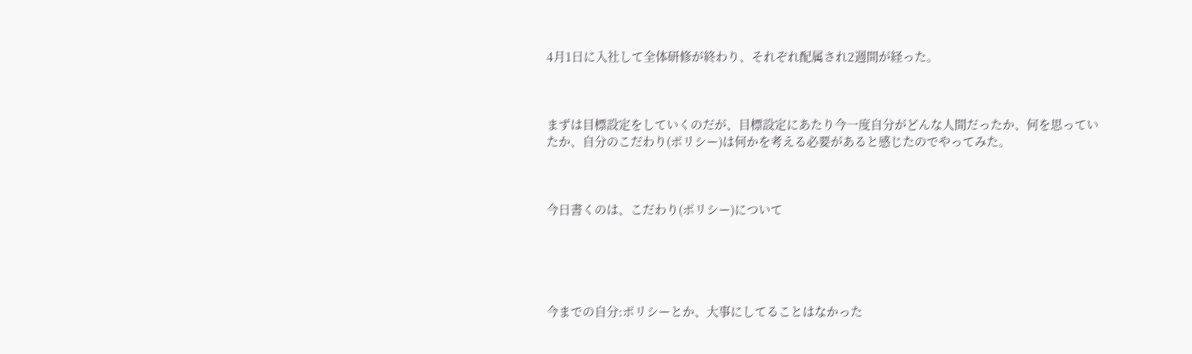4月1日に入社して全体研修が終わり、それぞれ配属され2週間が経った。



まずは目標設定をしていくのだが、目標設定にあたり今一度自分がどんな人間だったか、何を思っていたか、自分のこだわり(ポリシー)は何かを考える必要があると感じたのでやってみた。



今日書くのは、こだわり(ポリシー)について





今までの自分:ポリシーとか、大事にしてることはなかった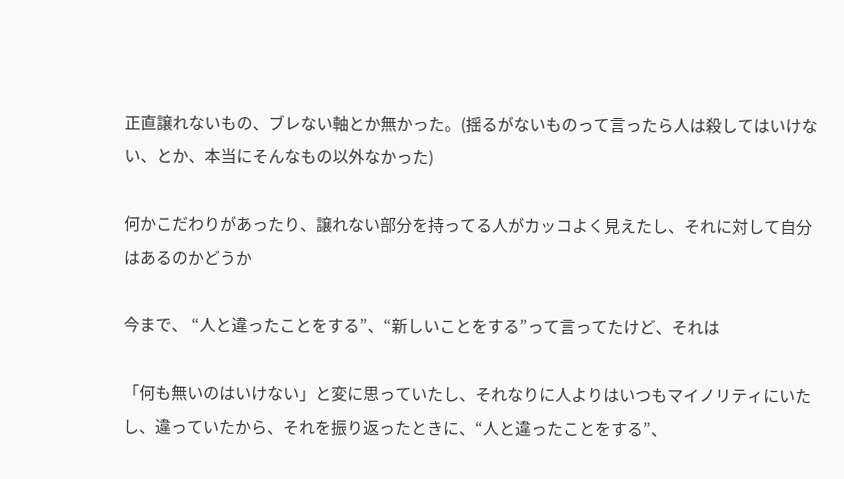正直譲れないもの、ブレない軸とか無かった。(揺るがないものって言ったら人は殺してはいけない、とか、本当にそんなもの以外なかった)

何かこだわりがあったり、譲れない部分を持ってる人がカッコよく見えたし、それに対して自分はあるのかどうか

今まで、 “人と違ったことをする”、“新しいことをする”って言ってたけど、それは

「何も無いのはいけない」と変に思っていたし、それなりに人よりはいつもマイノリティにいたし、違っていたから、それを振り返ったときに、“人と違ったことをする”、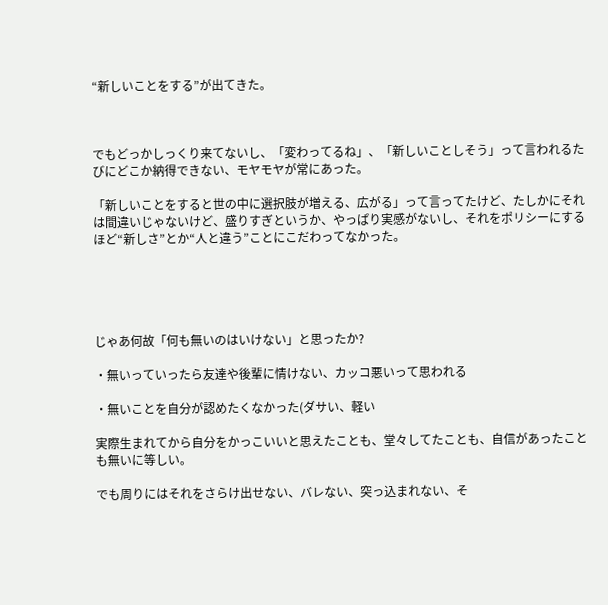“新しいことをする”が出てきた。



でもどっかしっくり来てないし、「変わってるね」、「新しいことしそう」って言われるたびにどこか納得できない、モヤモヤが常にあった。

「新しいことをすると世の中に選択肢が増える、広がる」って言ってたけど、たしかにそれは間違いじゃないけど、盛りすぎというか、やっぱり実感がないし、それをポリシーにするほど“新しさ”とか“人と違う”ことにこだわってなかった。





じゃあ何故「何も無いのはいけない」と思ったか?

・無いっていったら友達や後輩に情けない、カッコ悪いって思われる

・無いことを自分が認めたくなかった(ダサい、軽い

実際生まれてから自分をかっこいいと思えたことも、堂々してたことも、自信があったことも無いに等しい。

でも周りにはそれをさらけ出せない、バレない、突っ込まれない、そ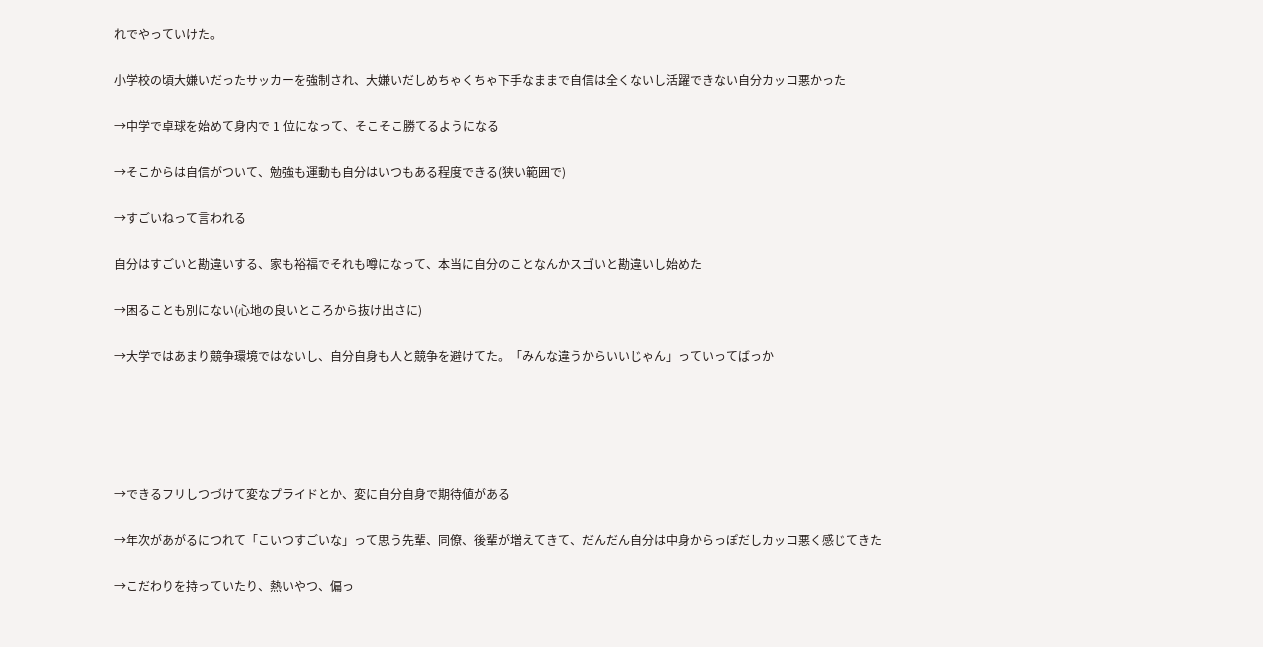れでやっていけた。

小学校の頃大嫌いだったサッカーを強制され、大嫌いだしめちゃくちゃ下手なままで自信は全くないし活躍できない自分カッコ悪かった

→中学で卓球を始めて身内で 1 位になって、そこそこ勝てるようになる

→そこからは自信がついて、勉強も運動も自分はいつもある程度できる(狭い範囲で)

→すごいねって言われる

自分はすごいと勘違いする、家も裕福でそれも噂になって、本当に自分のことなんかスゴいと勘違いし始めた

→困ることも別にない(心地の良いところから抜け出さに)

→大学ではあまり競争環境ではないし、自分自身も人と競争を避けてた。「みんな違うからいいじゃん」っていってばっか





→できるフリしつづけて変なプライドとか、変に自分自身で期待値がある

→年次があがるにつれて「こいつすごいな」って思う先輩、同僚、後輩が増えてきて、だんだん自分は中身からっぽだしカッコ悪く感じてきた

→こだわりを持っていたり、熱いやつ、偏っ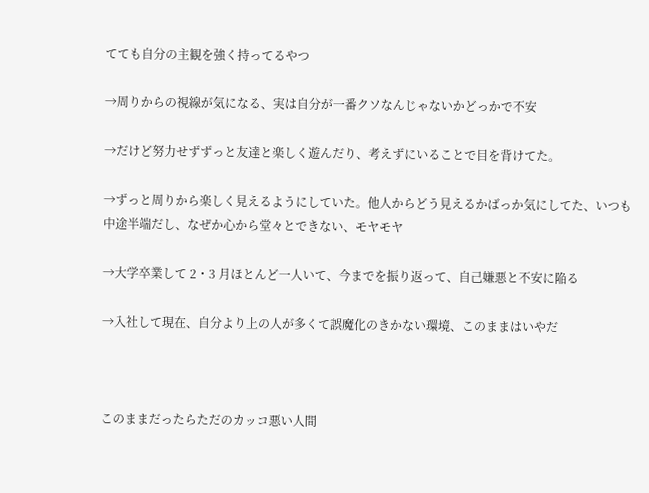てても自分の主観を強く持ってるやつ

→周りからの視線が気になる、実は自分が一番クソなんじゃないかどっかで不安

→だけど努力せずずっと友達と楽しく遊んだり、考えずにいることで目を背けてた。

→ずっと周りから楽しく見えるようにしていた。他人からどう見えるかばっか気にしてた、いつも中途半端だし、なぜか心から堂々とできない、モヤモヤ

→大学卒業して 2・3 月ほとんど一人いて、今までを振り返って、自己嫌悪と不安に陥る

→入社して現在、自分より上の人が多くて誤魔化のきかない環境、このままはいやだ



このままだったらただのカッコ悪い人間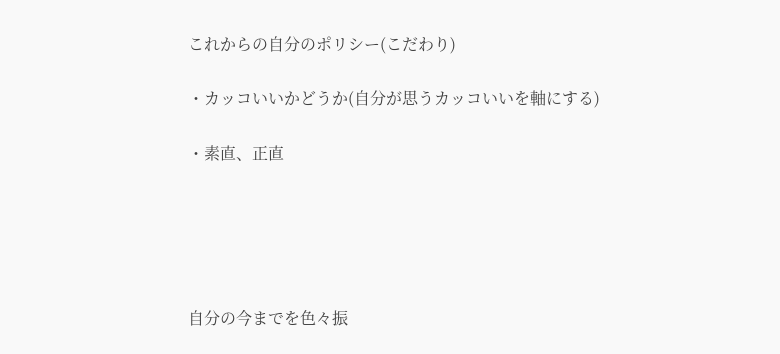これからの自分のポリシー(こだわり)

・カッコいいかどうか(自分が思うカッコいいを軸にする)

・素直、正直





自分の今までを色々振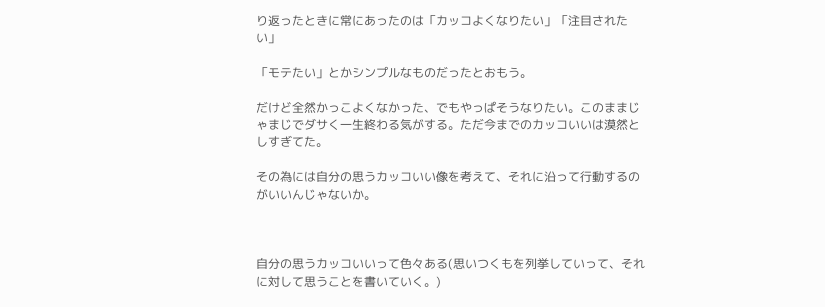り返ったときに常にあったのは「カッコよくなりたい」「注目されたい」

「モテたい」とかシンプルなものだったとおもう。

だけど全然かっこよくなかった、でもやっぱそうなりたい。このままじゃまじでダサく一生終わる気がする。ただ今までのカッコいいは漠然としすぎてた。

その為には自分の思うカッコいい像を考えて、それに沿って行動するのがいいんじゃないか。



自分の思うカッコいいって色々ある(思いつくもを列挙していって、それに対して思うことを書いていく。)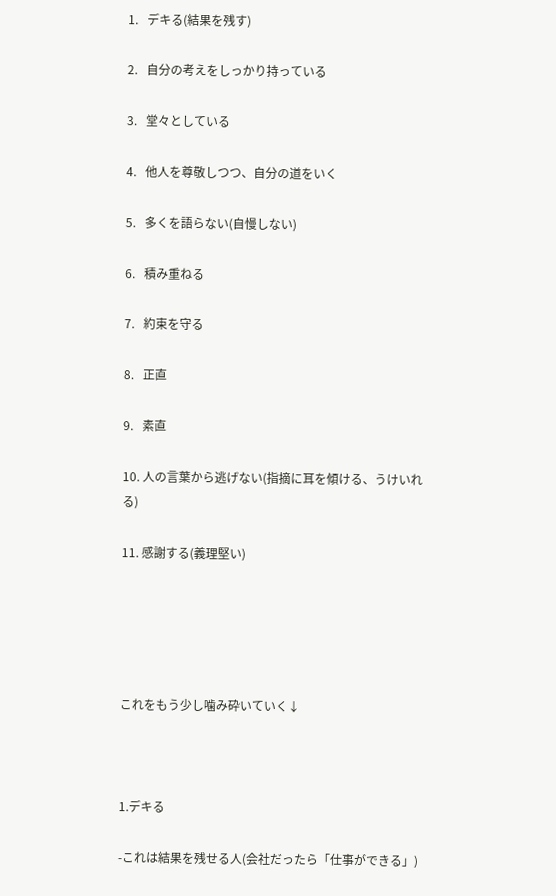1.   デキる(結果を残す)

2.   自分の考えをしっかり持っている

3.   堂々としている

4.   他人を尊敬しつつ、自分の道をいく

5.   多くを語らない(自慢しない)

6.   積み重ねる

7.   約束を守る

8.   正直

9.   素直

10. 人の言葉から逃げない(指摘に耳を傾ける、うけいれる)

11. 感謝する(義理堅い)





これをもう少し噛み砕いていく↓



1.デキる

-これは結果を残せる人(会社だったら「仕事ができる」)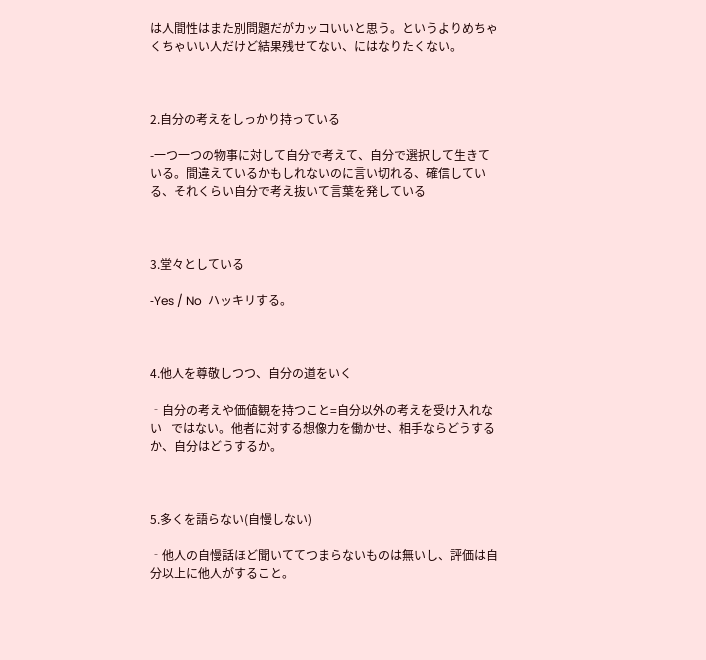は人間性はまた別問題だがカッコいいと思う。というよりめちゃくちゃいい人だけど結果残せてない、にはなりたくない。



2.自分の考えをしっかり持っている

-一つ一つの物事に対して自分で考えて、自分で選択して生きている。間違えているかもしれないのに言い切れる、確信している、それくらい自分で考え抜いて言葉を発している



3.堂々としている

‐Yes / No  ハッキリする。



4.他人を尊敬しつつ、自分の道をいく

‐自分の考えや価値観を持つこと=自分以外の考えを受け入れない   ではない。他者に対する想像力を働かせ、相手ならどうするか、自分はどうするか。



5.多くを語らない(自慢しない)

‐他人の自慢話ほど聞いててつまらないものは無いし、評価は自分以上に他人がすること。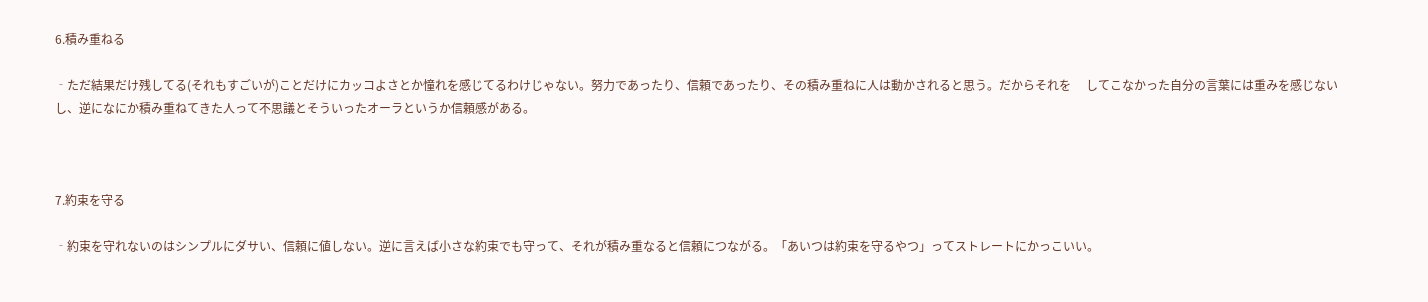6.積み重ねる

‐ただ結果だけ残してる(それもすごいが)ことだけにカッコよさとか憧れを感じてるわけじゃない。努力であったり、信頼であったり、その積み重ねに人は動かされると思う。だからそれを     してこなかった自分の言葉には重みを感じないし、逆になにか積み重ねてきた人って不思議とそういったオーラというか信頼感がある。



7.約束を守る

‐約束を守れないのはシンプルにダサい、信頼に値しない。逆に言えば小さな約束でも守って、それが積み重なると信頼につながる。「あいつは約束を守るやつ」ってストレートにかっこいい。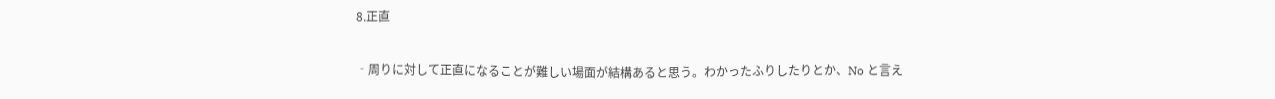8.正直

‐周りに対して正直になることが難しい場面が結構あると思う。わかったふりしたりとか、No と言え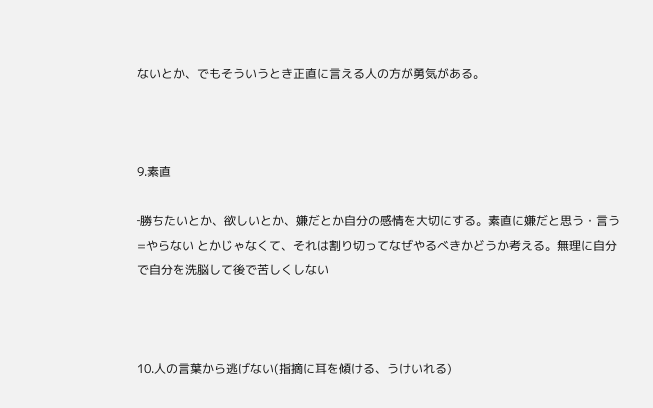ないとか、でもそういうとき正直に言える人の方が勇気がある。



9.素直

‐勝ちたいとか、欲しいとか、嫌だとか自分の感情を大切にする。素直に嫌だと思う・言う=やらない とかじゃなくて、それは割り切ってなぜやるべきかどうか考える。無理に自分で自分を洗脳して後で苦しくしない



10.人の言葉から逃げない(指摘に耳を傾ける、うけいれる)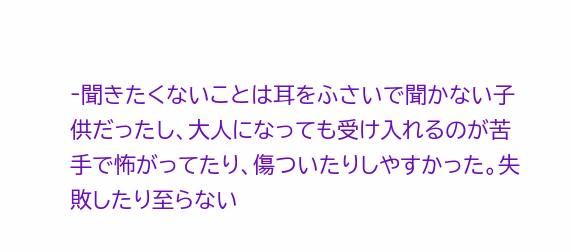‐聞きたくないことは耳をふさいで聞かない子供だったし、大人になっても受け入れるのが苦手で怖がってたり、傷ついたりしやすかった。失敗したり至らない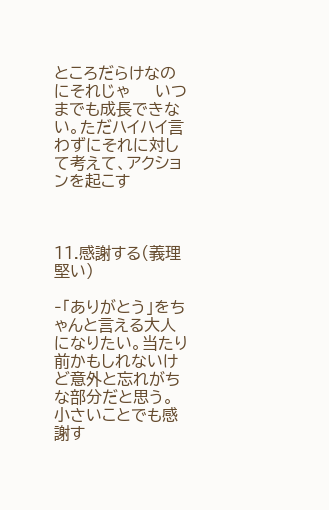ところだらけなのにそれじゃ     いつまでも成長できない。ただハイハイ言わずにそれに対して考えて、アクションを起こす



11.感謝する(義理堅い)

‐「ありがとう」をちゃんと言える大人になりたい。当たり前かもしれないけど意外と忘れがちな部分だと思う。小さいことでも感謝す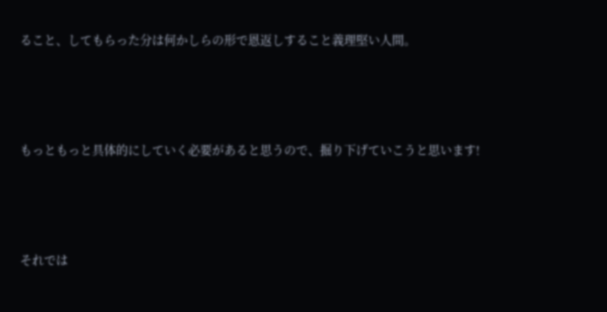ること、してもらった分は何かしらの形で恩返しすること義理堅い人間。





もっともっと具体的にしていく必要があると思うので、掘り下げていこうと思います!





それでは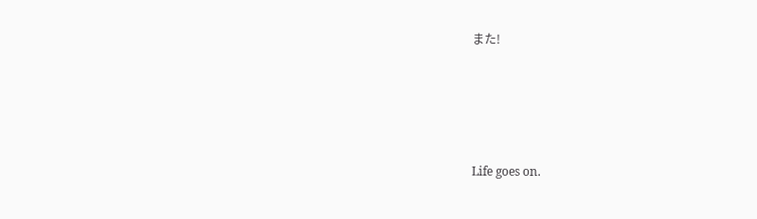また!





Life goes on.